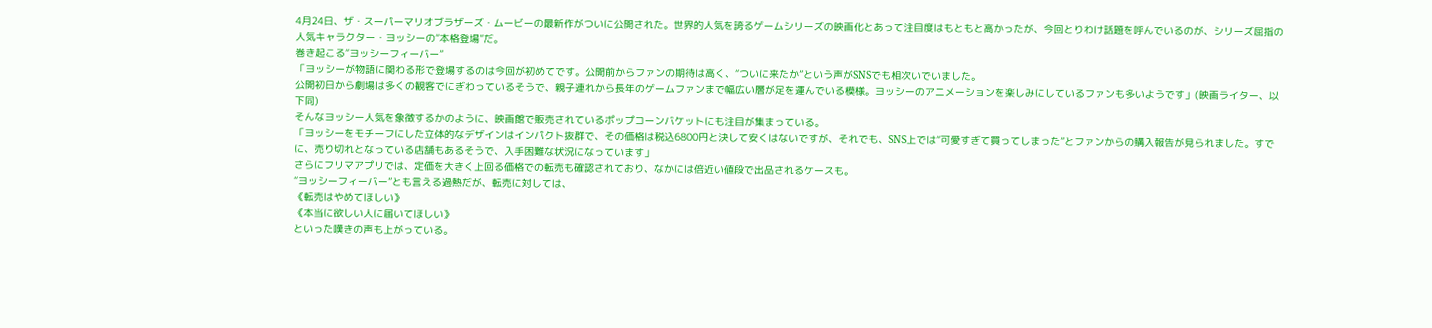4月24日、ザ・スーパーマリオブラザーズ・ムービーの最新作がついに公開された。世界的人気を誇るゲームシリーズの映画化とあって注目度はもともと高かったが、今回とりわけ話題を呼んでいるのが、シリーズ屈指の人気キャラクター・ヨッシーの“本格登場”だ。
巻き起こる“ヨッシーフィーバー”
「ヨッシーが物語に関わる形で登場するのは今回が初めてです。公開前からファンの期待は高く、“ついに来たか”という声がSNSでも相次いでいました。
公開初日から劇場は多くの観客でにぎわっているそうで、親子連れから長年のゲームファンまで幅広い層が足を運んでいる模様。ヨッシーのアニメーションを楽しみにしているファンも多いようです」(映画ライター、以下同)
そんなヨッシー人気を象徴するかのように、映画館で販売されているポップコーンバケットにも注目が集まっている。
「ヨッシーをモチーフにした立体的なデザインはインパクト抜群で、その価格は税込6800円と決して安くはないですが、それでも、SNS上では“可愛すぎて買ってしまった”とファンからの購入報告が見られました。すでに、売り切れとなっている店舗もあるそうで、入手困難な状況になっています」
さらにフリマアプリでは、定価を大きく上回る価格での転売も確認されており、なかには倍近い値段で出品されるケースも。
“ヨッシーフィーバー”とも言える過熱だが、転売に対しては、
《転売はやめてほしい》
《本当に欲しい人に届いてほしい》
といった嘆きの声も上がっている。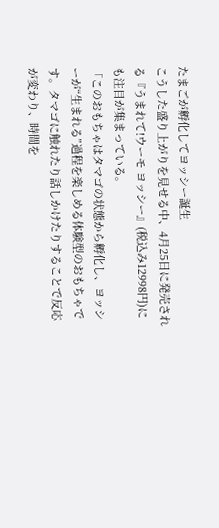たまごが孵化してヨッシー誕生
こうした盛り上がりを見せる中、4月25日に発売される『うまれて!ウーモ ヨッシー』(税込み12998円)にも注目が集まっている。
「このおもちゃはタマゴの状態から孵化し、ヨッシーが“生まれる”過程を楽しめる体験型のおもちゃです。タマゴに触れたり話しかけたりすることで反応が変わり、時間を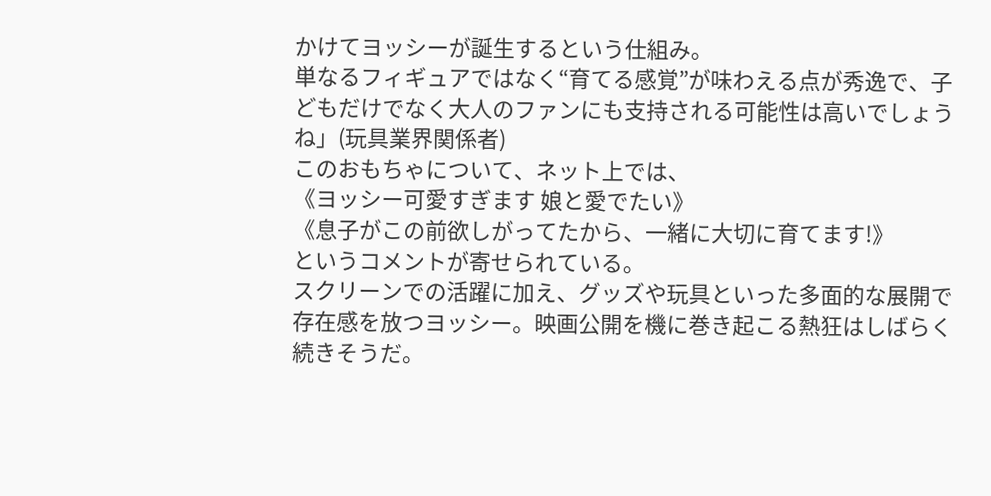かけてヨッシーが誕生するという仕組み。
単なるフィギュアではなく“育てる感覚”が味わえる点が秀逸で、子どもだけでなく大人のファンにも支持される可能性は高いでしょうね」(玩具業界関係者)
このおもちゃについて、ネット上では、
《ヨッシー可愛すぎます 娘と愛でたい》
《息子がこの前欲しがってたから、一緒に大切に育てます!》
というコメントが寄せられている。
スクリーンでの活躍に加え、グッズや玩具といった多面的な展開で存在感を放つヨッシー。映画公開を機に巻き起こる熱狂はしばらく続きそうだ。